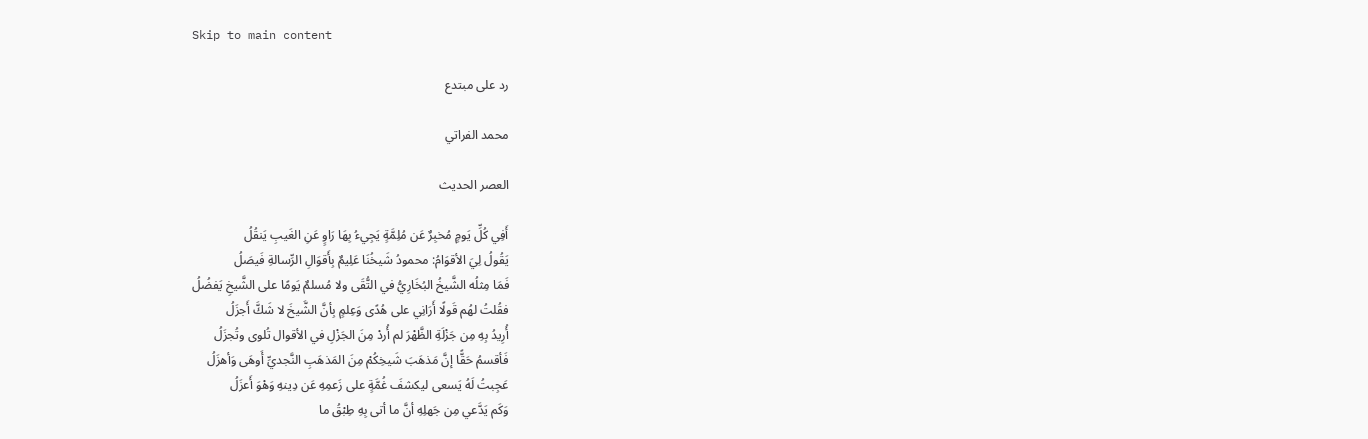Skip to main content

رد على مبتدع

محمد الفراتي

العصر الحديث

أَفِي كُلِّ يَومٍ مُخبِرٌ عَن مُلِمَّةٍ يَجِيءُ بِهَا رَاوٍ عَنِ الغَيبِ يَنقُلُ
يَقُولُ لِيَ الأقوَامُ: محمودُ شَيخُنَا عَلِيمٌ بِأَقوَالِ الرِّسالةِ فَيصَلُ
فَمَا مِثلُه الشَّيخُ البُخَارِيُّ في التُّقَى ولا مُسلمٌ يَومًا على الشَّيخِ يَفضُلُ
فقُلتُ لهُم قَولًا أَرَانِي على هُدًى وَعِلمٍ بِأنَّ الشَّيخَ لا شَكَّ أَجزَلُ
أُرِيدُ بِهِ مِن جَزْلَةِ الظَّهْرَ لم أُردْ مِنَ الجَزْلِ في الأقوال تُلوى وتُجزَلُ
فَأقسمُ حَقًّا إنَّ مَذهَبَ شَيخِكُمْ مِنَ المَذهَبِ النَّجديِّ أَوهَى وَأهزَلُ
عَجِبتُ لَهُ يَسعى ليكشفَ غُمَّةٍ على زَعمِهِ عَن دِينهِ وَهْوَ أَعزَلُ
وَكَم يَدَّعي مِن جَهلِهِ أنَّ ما أتى بِهِ طِبْقُ ما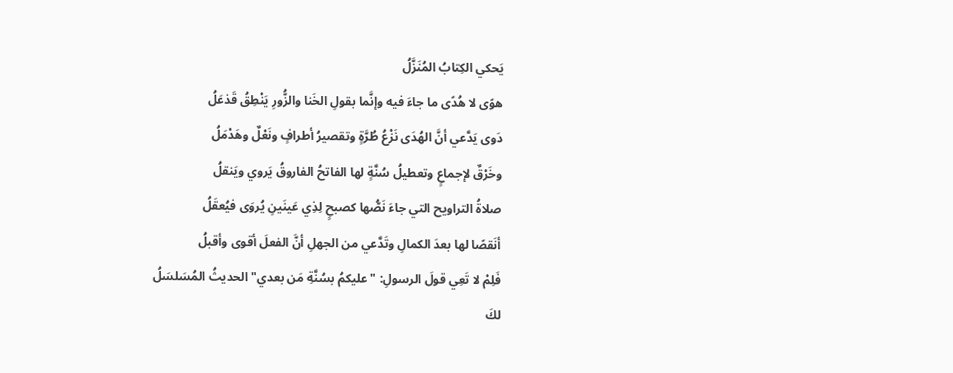يَحكي الكِتابُ المُنَزَّلُ
هوًى لا هُدًى ما جاءَ فيه وإنَّما بقولِ الخَنا والزُّورِ يَنْطِقُ قَذعَلُ
دَوى يَدَّعي أنَّ الهُدَى نَزْعُ طُرَّةٍ وتقصيرُ أطرافٍ ونَعْلٌ وهَدْمَلُ
وخَرْقٌ لإجماعٍ وتعطيلُ سُنَّةٍ لها الفاتحُ الفاروقُ يَروي ويَنقلُ
صلاةُ التراويح التي جاءَ نَصُّها كصبحٍ لِذِي عَينَينِ يُروَى فيُعقَلُ
أنَقصًا لها بعدَ الكمالِ وتَدَّعي من الجهلِ أنَّ الفعلَ أقوى وأقبلُ
فَلِمْ لا تَعِي قولَ الرسولِ: "عليكمُ بسُنَّةِ مَن بعدي" الحديثُ المُسَلسَلُ
لكَ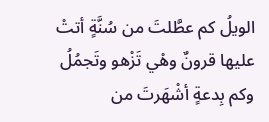الويلُ كم عطَّلتَ من سُنَّةٍ أتتْ عليها قرونٌ وهْي تَزْهو وتَجمُلُ
وكم بِدعةٍ أشْهَرتَ من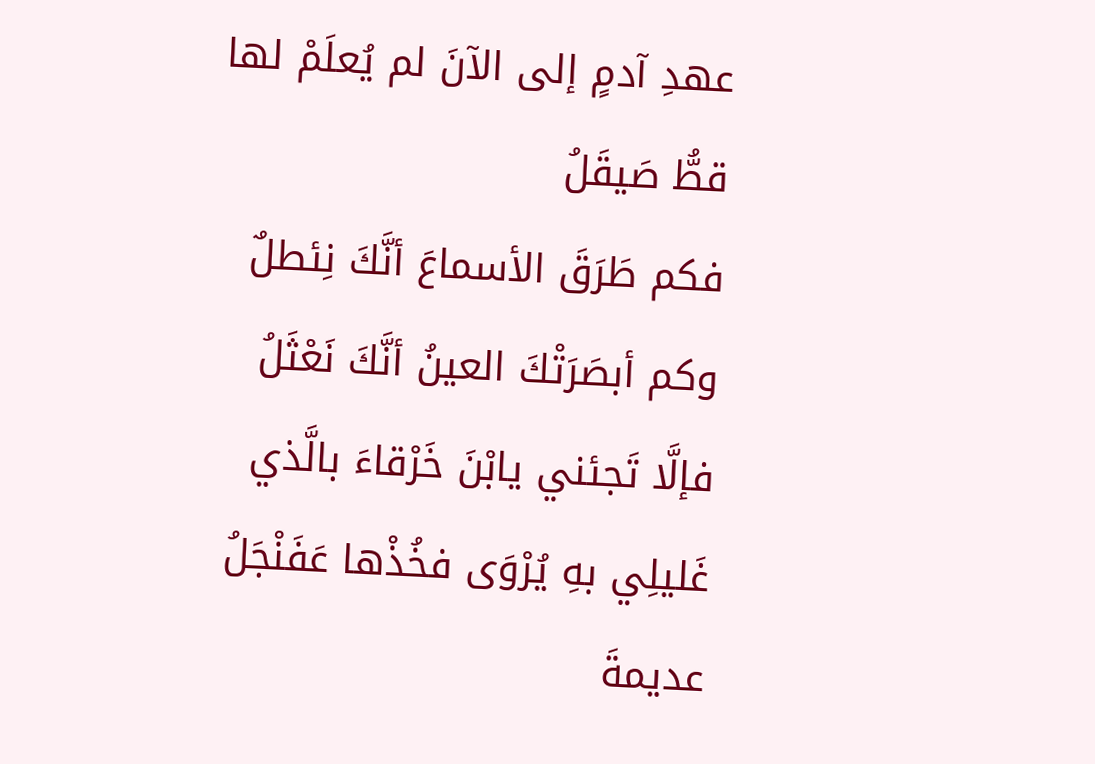عهدِ آدمٍ إلى الآنَ لم يُعلَمْ لها قطُّ صَيقَلُ
فكم طَرَقَ الأسماعَ أنَّكَ نِئطلٌ وكم أبصَرَتْكَ العينُ أنَّكَ نَعْثَلُ
فإلَّا تَجئني يابْنَ خَرْقاءَ بالَّذي غَليلِي بهِ يُرْوَى فخُذْها عَفَنْجَلُ
عديمةَ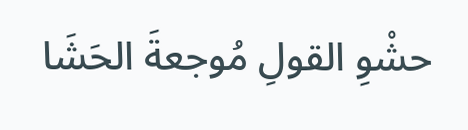حشْوِ القولِ مُوجعةَ الحَشَا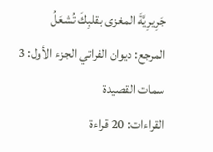جَرِيرِيَّةَ المغزى بقلبِكَ تُشعَلُ
المرجع: ديوان الفراتي الجزء الأول: 3
سمات القصيدة
القراءات: 20 قراءة